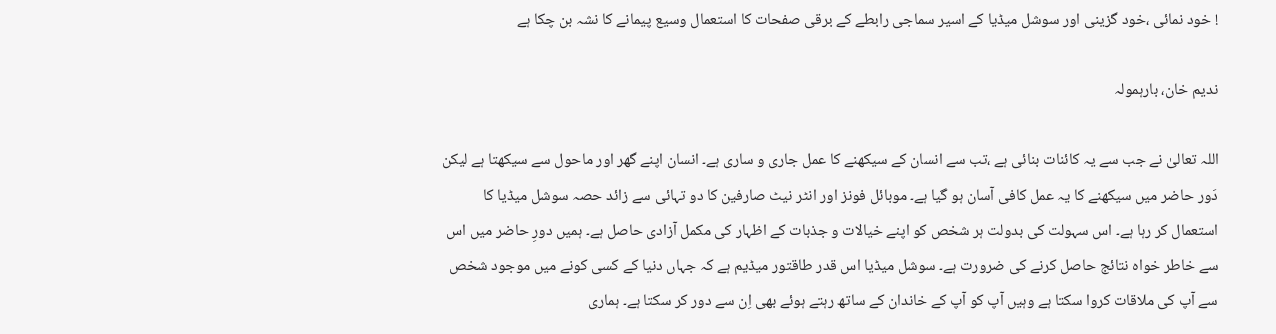! خود نمائی ،خود گزینی اور سوشل میڈیا کے اسیر سماجی رابطے کے برقی صفحات کا استعمال وسیع پیمانے کا نشہ بن چکا ہے

ندیم خان، بارہمولہ

اللہ تعالیٰ نے جب سے یہ کائنات بنائی ہے ،تب سے انسان کے سیکھنے کا عمل جاری و ساری ہے۔ انسان اپنے گھر اور ماحول سے سیکھتا ہے لیکن دَور حاضر میں سیکھنے کا یہ عمل کافی آسان ہو گیا ہے۔ موبائل فونز اور انٹر نیٹ صارفین کا دو تہائی سے زائد حصہ سوشل میڈیا کا استعمال کر رہا ہے۔ اس سہولت کی بدولت ہر شخص کو اپنے خیالات و جذبات کے اظہار کی مکمل آزادی حاصل ہے۔ ہمیں دورِ حاضر میں اس سے خاطر خواہ نتائج حاصل کرنے کی ضرورت ہے۔ سوشل میڈیا اس قدر طاقتور میڈیم ہے کہ جہاں دنیا کے کسی کونے میں موجود شخص سے آپ کی ملاقات کروا سکتا ہے وہیں آپ کو آپ کے خاندان کے ساتھ رہتے ہوئے بھی اِن سے دور کر سکتا ہے۔ ہماری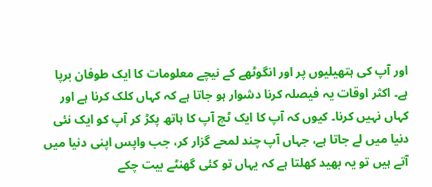اور آپ کی ہتھیلیوں پر اور انگوٹھے کے نیچے معلومات کا ایک طوفان برپا ہے۔ اکثر اوقات یہ فیصلہ کرنا دشوار ہو جاتا ہے کہ کہاں کلک کرنا ہے اور کہاں نہیں کرنا۔ کیوں کہ آپ کا ایک ٹچ آپ کا ہاتھ پکڑ کر آپ کو ایک نئی دنیا میں لے جاتا ہے، جہاں آپ چند لمحے گزار کر، جب واپس اپنی دنیا میں آتے ہیں تو یہ بھید کھلتا ہے کہ یہاں تو کئی گھنٹے بیت چکے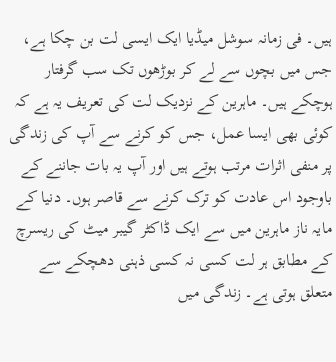ہیں۔ فی زمانہ سوشل میڈیا ایک ایسی لت بن چکا ہے، جس میں بچوں سے لے کر بوڑھوں تک سب گرفتار ہوچکے ہیں۔ ماہرین کے نزدیک لت کی تعریف یہ ہے کہ کوئی بھی ایسا عمل، جس کو کرنے سے آپ کی زندگی پر منفی اثرات مرتب ہوتے ہیں اور آپ یہ بات جاننے کے باوجود اس عادت کو ترک کرنے سے قاصر ہوں۔ دنیا کے مایہ ناز ماہرین میں سے ایک ڈاکٹر گیبر میٹ کی ریسرچ کے مطابق ہر لت کسی نہ کسی ذہنی دھچکے سے متعلق ہوتی ہے۔ زندگی میں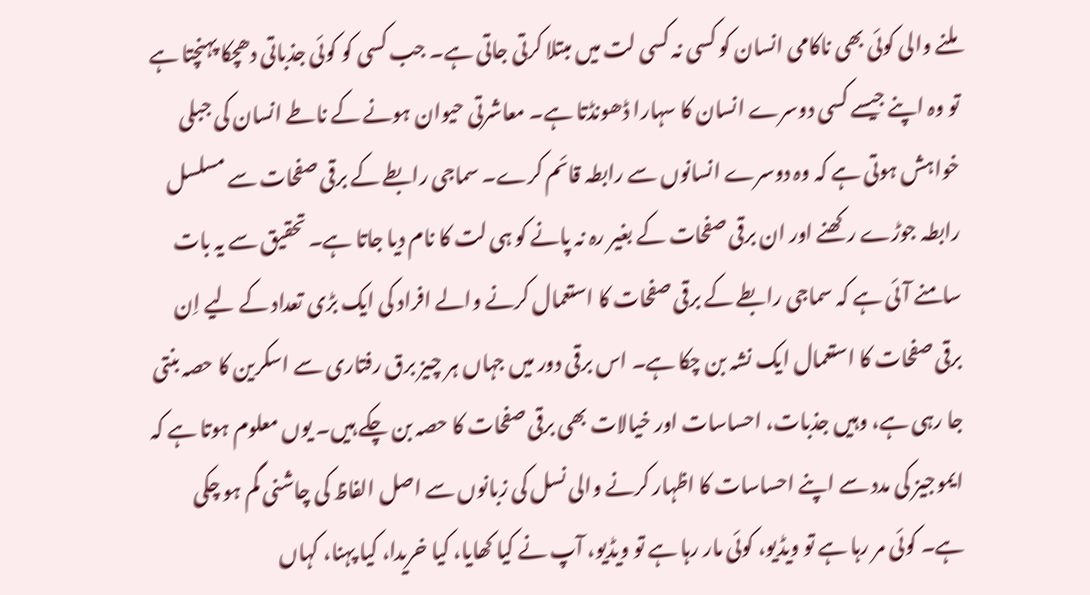ملنے والی کوئی بھی ناکامی انسان کو کسی نہ کسی لت میں مبتلا کرتی جاتی ہے۔ جب کسی کو کوئی جذباتی دھچکا پہنچتا ہے تو وہ اپنے جیسے کسی دوسرے انسان کا سہارا ڈھونڈتا ہے۔ معاشرتی حیوان ہونے کے ناطے انسان کی جبلی خواہش ہوتی ہے کہ وہ دوسرے انسانوں سے رابطہ قائم کرے۔ سماجی رابطے کے برقی صفحات سے مسلسل رابطہ جوڑے رکھنے اور ان برقی صفحات کے بغیر رہ نہ پانے کو ہی لت کا نام دیا جاتا ہے۔ تحقیق سے یہ بات سامنے آئی ہے کہ سماجی رابطے کے برقی صفحات کا استعمال کرنے والے افراد کی ایک بڑی تعداد کے لیے اِن برقی صفحات کا استعمال ایک نشہ بن چکا ہے۔ اس برقی دور میں جہاں ہر چیز برق رفتاری سے اسکرین کا حصہ بنتی جا رہی ہے، وہیں جذبات، احساسات اور خیالات بھی برقی صفحات کا حصہ بن چکے ہیں۔ یوں معلوم ہوتا ہے کہ ایموجیز کی مدد سے اپنے احساسات کا اظہار کرنے والی نسل کی زبانوں سے اصل الفاظ کی چاشنی گم ہو چکی ہے۔ کوئی مر رہا ہے تو ویڈیو، کوئی مار رہا ہے تو ویڈیو، آپ نے کیا کھایا، کیا خریدا، کیا پہنا، کہاں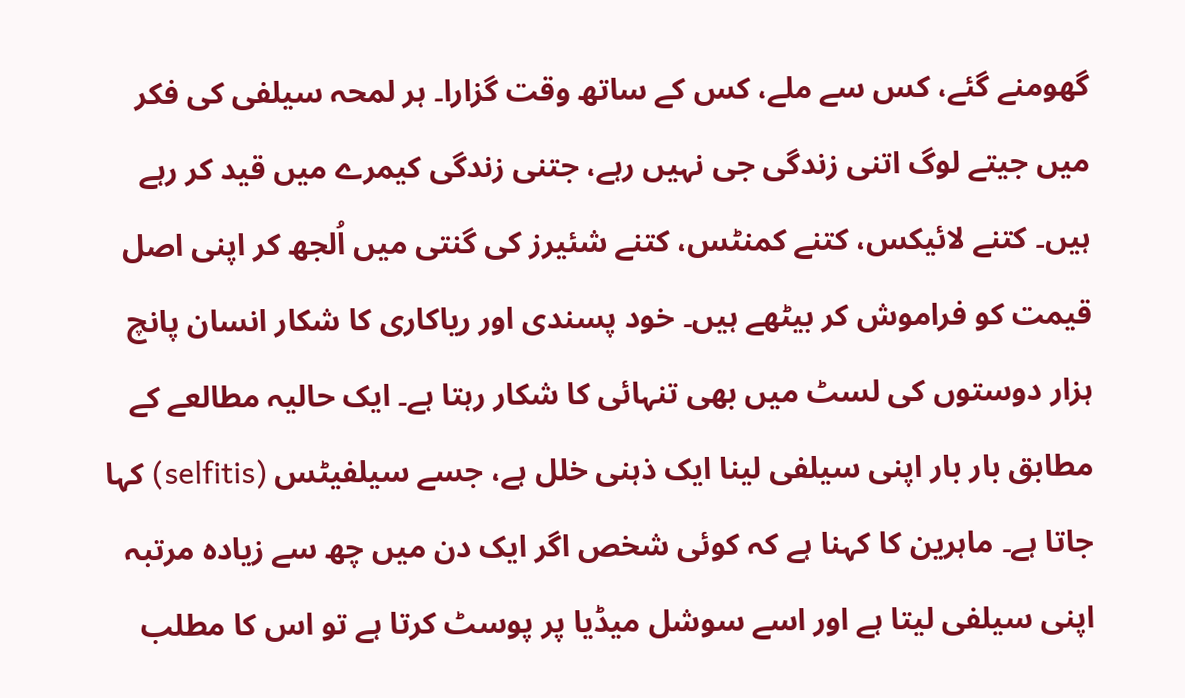گھومنے گئے، کس سے ملے، کس کے ساتھ وقت گزارا۔ ہر لمحہ سیلفی کی فکر میں جیتے لوگ اتنی زندگی جی نہیں رہے، جتنی زندگی کیمرے میں قید کر رہے ہیں۔ کتنے لائیکس، کتنے کمنٹس، کتنے شئیرز کی گنتی میں اُلجھ کر اپنی اصل قیمت کو فراموش کر بیٹھے ہیں۔ خود پسندی اور ریاکاری کا شکار انسان پانچ ہزار دوستوں کی لسٹ میں بھی تنہائی کا شکار رہتا ہے۔ ایک حالیہ مطالعے کے مطابق بار بار اپنی سیلفی لینا ایک ذہنی خلل ہے، جسے سیلفیٹس (selfitis) کہا جاتا ہے۔ ماہرین کا کہنا ہے کہ کوئی شخص اگر ایک دن میں چھ سے زیادہ مرتبہ اپنی سیلفی لیتا ہے اور اسے سوشل میڈیا پر پوسٹ کرتا ہے تو اس کا مطلب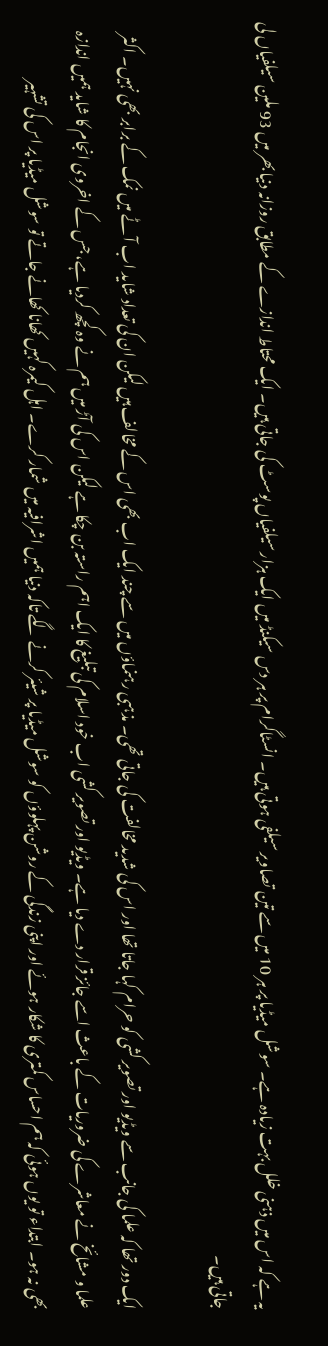یہ ہے کہ اس میں ذہنی خلل بہت زیادہ ہے۔ سوشل میڈیا پر ہر 10 میں سے تین تصاویر سیلفی ہوتی ہیں۔ انسٹاگرام پر ہر دس سیکنڈ میں ایک ہزار سیلفیاں پوسٹ کی جاتی ہیں۔ ایک محتاط اندازے کے مطابق روزانہ دنیا بھر میں 93 ملین سیلفیاں لی جاتی ہیں۔

ایک دور تھا کہ علما کی جانب سے ویڈیو اور تصویر کشی کو حرام کہا جاتا تھا اور اس کی شدید مخالفت کی جاتی تھی۔ مذہبی رہنماؤں میں سے چند ایک اب بھی اس کے مخالف ہیں لیکن ان کی تعداد شاید اب آٹے میں نمک کے برابر بھی نہیں۔ اکثر علما و مشائخ نے معاشرے کی ضروریات کے باعث اسے جائز قرار دے دیا ہے۔ ویڈیو اور تصویر کشی اب خود اسلام کی تبلیغ کا ایک اہم راستہ بن چکا ہے لیکن اس کی آڑ میں ہم نے وہ کچھ کردیا ہے، جس کے اخروی انجام کا شاید ہمیں اندازہ بھی نہ ہو۔ ابتداء تو یوں ہوئی کہ ہم احساس کمتری کا شکار ہوئے اور اپنی زندگی کے روشن پہلوؤں کو سوشل میڈیا پر شیئر کرنے لگے تاکہ دنیا ہمیں اشرافیہ میں شمار کرے۔ اہل کیمرہ کہیں کھانا کھانے جاتے تو سوشل میڈیا پر اس کی تشہیر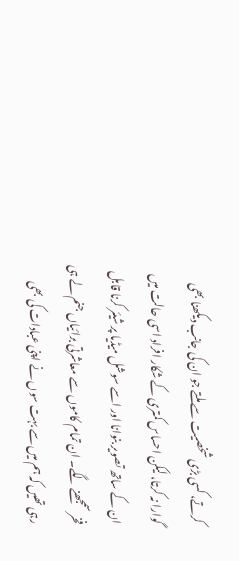کرتے، کسی بڑی شخصیت سے ملتے جو ان کی جانب دیکھنا بھی گوارا نہ کرتا، لیکن احساس کمتری کے شکار افراد اسی حالت میں ان کے ساتھ تصویر بنوانا اور اسے سوشل میڈیا پر شیئر کرنا قابل فخر سمجھنے لگے۔ ان تمام کاموں سے معاشرتی برائیاں جنم لے ہی رہی تھیں کہ ہم میں سے بہت سوں نے اپنی عبادات کی بھی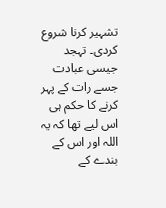تشہیر کرنا شروع کردی۔ تہجد جیسی عبادت جسے رات کے پہر کرنے کا حکم ہی اس لیے تھا کہ یہ اللہ اور اس کے بندے کے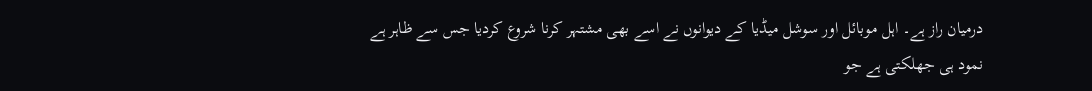درمیان راز ہے۔ اہل موبائل اور سوشل میڈیا کے دیوانوں نے اسے بھی مشتہر کرنا شروع کردیا جس سے ظاہر ہے نمود ہی جھلکتی ہے جو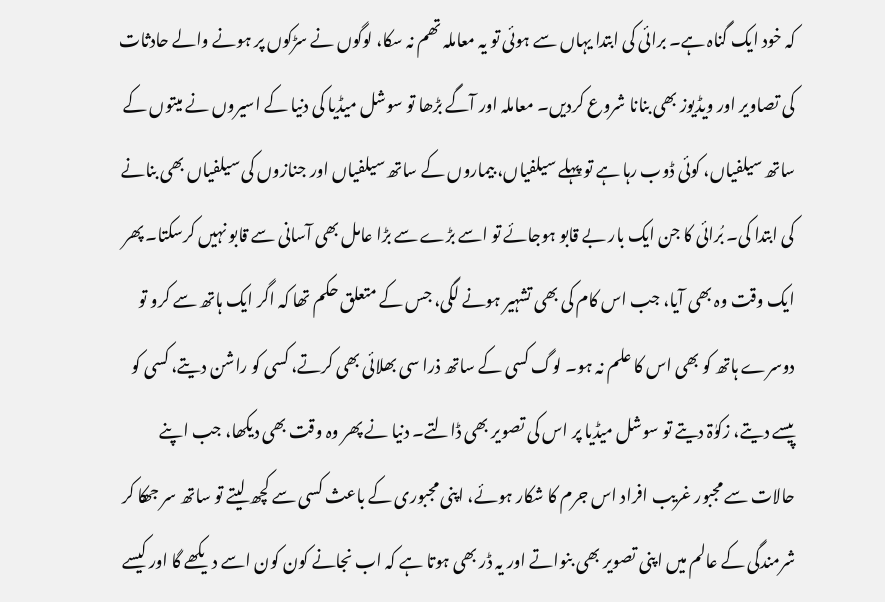کہ خود ایک گناہ ہے۔ برائی کی ابتدا یہاں سے ہوئی تو یہ معاملہ تھم نہ سکا، لوگوں نے سڑکوں پر ہونے والے حادثات کی تصاویر اور ویڈیوز بھی بنانا شروع کردیں۔ معاملہ اور آگے بڑھا تو سوشل میڈیا کی دنیا کے اسیروں نے میتوں کے ساتھ سیلفیاں، کوئی ڈوب رہا ہے تو پہلے سیلفیاں، بیماروں کے ساتھ سیلفیاں اور جنازوں کی سیلفیاں بھی بنانے کی ابتدا کی۔ بُرائی کا جن ایک بار بے قابو ہوجائے تو اسے بڑے سے بڑا عامل بھی آسانی سے قابو نہیں کرسکتا۔ پھر ایک وقت وہ بھی آیا، جب اس کام کی بھی تشہیر ہونے لگی، جس کے متعلق حکم تھا کہ اگر ایک ہاتھ سے کرو تو دوسرے ہاتھ کو بھی اس کا علم نہ ہو۔ لوگ کسی کے ساتھ ذرا سی بھلائی بھی کرتے، کسی کو راشن دیتے، کسی کو پیسے دیتے، زکوٰۃ دیتے تو سوشل میڈیا پر اس کی تصویر بھی ڈالتے۔ دنیا نے پھر وہ وقت بھی دیکھا، جب اپنے حالات سے مجبور غریب افراد اس جرم کا شکار ہوئے، اپنی مجبوری کے باعث کسی سے کچھ لیتے تو ساتھ سر جھکا کر شرمندگی کے عالم میں اپنی تصویر بھی بنواتے اور یہ ڈر بھی ہوتا ہے کہ اب نجانے کون کون اسے دیکھے گا اور کیسے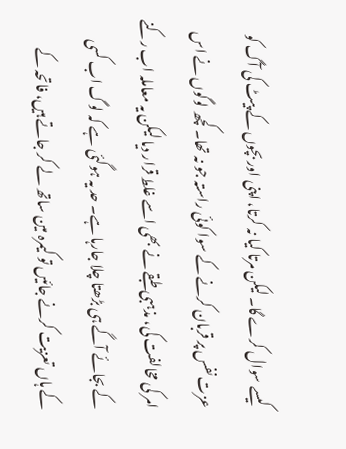کیسے سوال کرے گا۔ لیکن مرتا کیا نہ کرتا، اپنی اور بچوں کے پیٹ کی آگ کو عزت نفس پر قربان کرنے کے سوا کوئی راستہ جو نہ تھا۔ کچھ لوگوں نے اس امر کی مخالفت کی، مذہبی طبقے نے بھی اسے غلط قرار دیا لیکن یہ معاملہ اب رکنے کے بجائے آگے ہی بڑھتا چلا جارہا ہے۔ حد یہ ہوگئی ہے کہ لوگ اب کسی کے ہاں تعزیت کرنے جائیں تو کیمرہ مین ساتھ لے کر جاتے ہیں، فاتحہ کے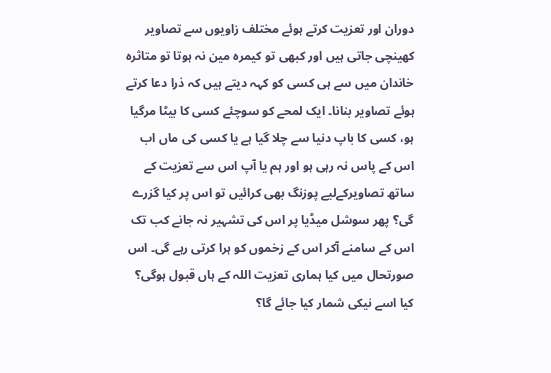دوران اور تعزیت کرتے ہوئے مختلف زاویوں سے تصاویر کھینچی جاتی ہیں اور کبھی تو کیمرہ مین نہ ہوتا تو متاثرہ خاندان میں سے ہی کسی کو کہہ دیتے ہیں کہ ذرا دعا کرتے ہوئے تصاویر بنانا۔ ایک لمحے کو سوچئے کسی کا بیٹا مرگیا ہو، کسی کا باپ دنیا سے چلا گیا ہے یا کسی کی ماں اب اس کے پاس نہ رہی ہو اور ہم یا آپ اس سے تعزیت کے ساتھ تصاویرکےلیے پوزنگ بھی کرائیں تو اس پر کیا گزرے گی؟ پھر سوشل میڈیا پر اس کی تشہیر نہ جانے کب تک اس کے سامنے آکر اس کے زخموں کو ہرا کرتی رہے گی۔ اس صورتحال میں کیا ہماری تعزیت اللہ کے ہاں قبول ہوگی؟ کیا اسے نیکی شمار کیا جائے گا؟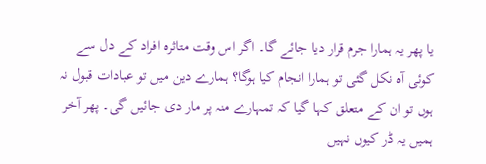یا پھر یہ ہمارا جرم قرار دیا جائے گا۔ اگر اس وقت متاثرہ افراد کے دل سے کوئی آہ نکل گئی تو ہمارا انجام کیا ہوگا؟ ہمارے دین میں تو عبادات قبول نہ ہوں تو ان کے متعلق کہا گیا کہ تمہارے منہ پر مار دی جائیں گی۔ پھر آخر ہمیں یہ ڈر کیوں نہیں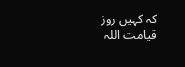کہ کہیں روز قیامت اللہ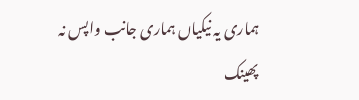ہماری یہ نیکیاں ہماری جانب واپس نہ پھینک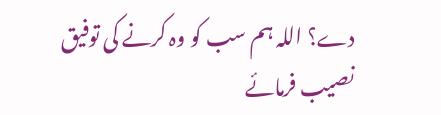دے؟ اللہ ہم سب کو وہ کرنے کی توفیق نصیب فرمائے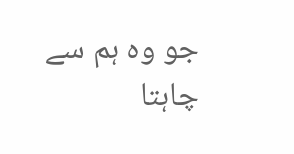جو وہ ہم سے چاہتا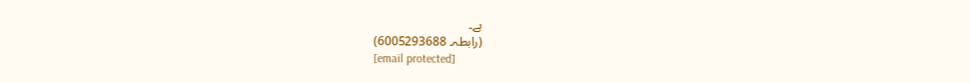ہے۔
(رابطہ۔ 6005293688)
[email protected]